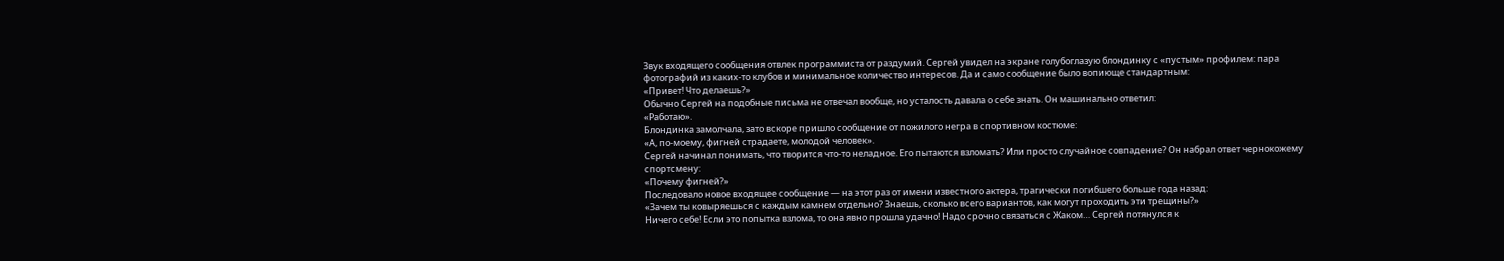Звук входящего сообщения отвлек программиста от раздумий. Сергей увидел на экране голубоглазую блондинку с «пустым» профилем: пара фотографий из каких-то клубов и минимальное количество интересов. Да и само сообщение было вопиюще стандартным:
«Привет! Что делаешь?»
Обычно Сергей на подобные письма не отвечал вообще, но усталость давала о себе знать. Он машинально ответил:
«Работаю».
Блондинка замолчала, зато вскоре пришло сообщение от пожилого негра в спортивном костюме:
«А, по-моему, фигней страдаете, молодой человек».
Сергей начинал понимать, что творится что-то неладное. Его пытаются взломать? Или просто случайное совпадение? Он набрал ответ чернокожему спортсмену:
«Почему фигней?»
Последовало новое входящее сообщение — на этот раз от имени известного актера, трагически погибшего больше года назад:
«Зачем ты ковыряешься с каждым камнем отдельно? Знаешь, сколько всего вариантов, как могут проходить эти трещины?»
Ничего себе! Если это попытка взлома, то она явно прошла удачно! Надо срочно связаться с Жаком… Сергей потянулся к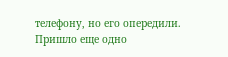телефону, но его опередили. Пришло еще одно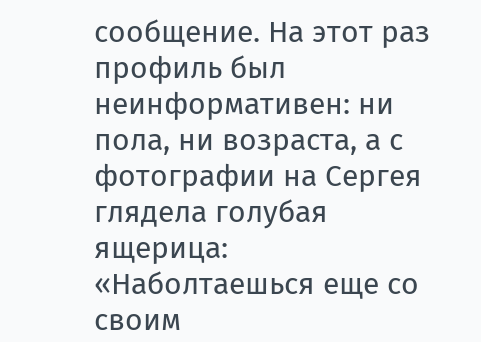сообщение. На этот раз профиль был неинформативен: ни пола, ни возраста, а с фотографии на Сергея глядела голубая ящерица:
«Наболтаешься еще со своим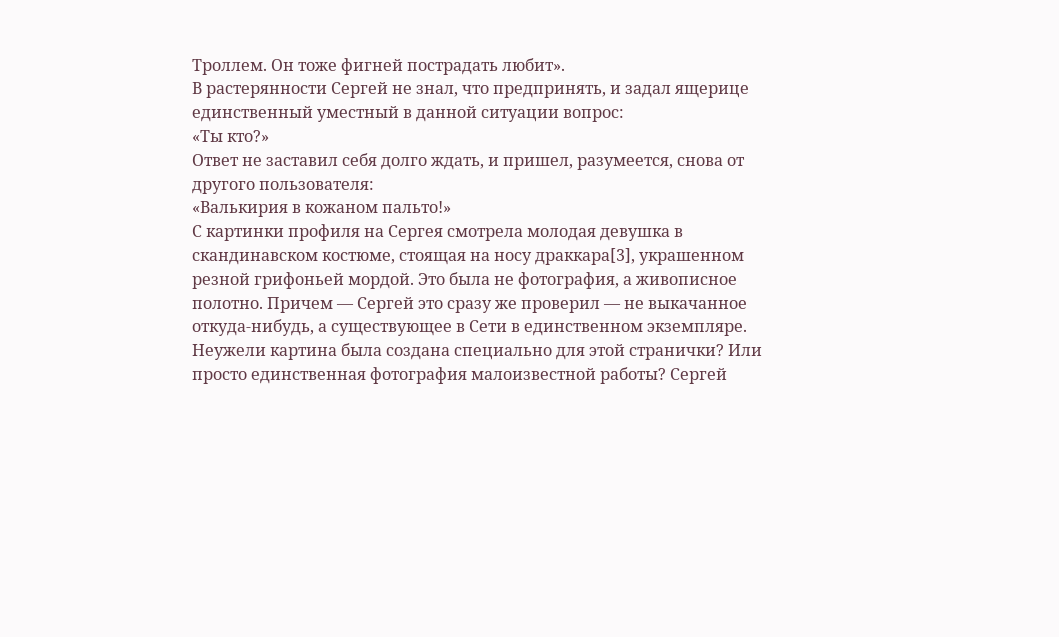Троллем. Он тоже фигней пострадать любит».
В растерянности Сергей не знал, что предпринять, и задал ящерице единственный уместный в данной ситуации вопрос:
«Ты кто?»
Ответ не заставил себя долго ждать, и пришел, разумеется, снова от другого пользователя:
«Валькирия в кожаном пальто!»
С картинки профиля на Сергея смотрела молодая девушка в скандинавском костюме, стоящая на носу драккара[3], украшенном резной грифоньей мордой. Это была не фотография, а живописное полотно. Причем — Сергей это сразу же проверил — не выкачанное откуда-нибудь, а существующее в Сети в единственном экземпляре. Неужели картина была создана специально для этой странички? Или просто единственная фотография малоизвестной работы? Сергей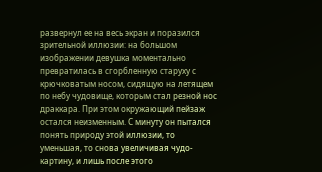развернул ее на весь экран и поразился зрительной иллюзии: на большом изображении девушка моментально превратилась в сгорбленную старуху с крючковатым носом, сидящую на летящем по небу чудовище, которым стал резной нос драккара. При этом окружающий пейзаж остался неизменным. С минуту он пытался понять природу этой иллюзии, то уменьшая, то снова увеличивая чудо-картину, и лишь после этого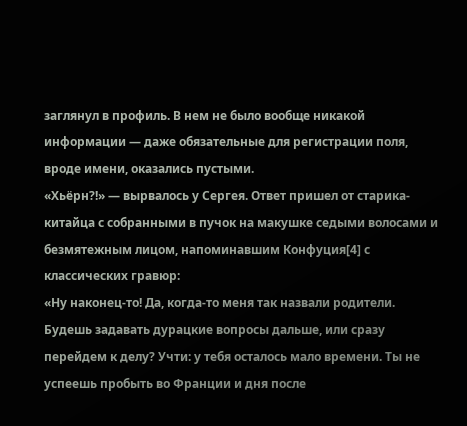заглянул в профиль. В нем не было вообще никакой информации — даже обязательные для регистрации поля, вроде имени, оказались пустыми.
«Хьёрн?!» — вырвалось у Сергея. Ответ пришел от старика-китайца с собранными в пучок на макушке седыми волосами и безмятежным лицом, напоминавшим Конфуция[4] с классических гравюр:
«Ну наконец-то! Да, когда-то меня так назвали родители. Будешь задавать дурацкие вопросы дальше, или сразу перейдем к делу? Учти: у тебя осталось мало времени. Ты не успеешь пробыть во Франции и дня после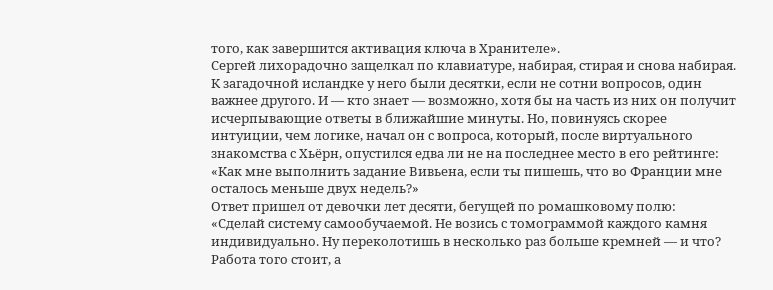того, как завершится активация ключа в Хранителе».
Сергей лихорадочно защелкал по клавиатуре, набирая, стирая и снова набирая. К загадочной исландке у него были десятки, если не сотни вопросов, один важнее другого. И — кто знает — возможно, хотя бы на часть из них он получит исчерпывающие ответы в ближайшие минуты. Но, повинуясь скорее интуиции, чем логике, начал он с вопроса, который, после виртуального знакомства с Хьёрн, опустился едва ли не на последнее место в его рейтинге:
«Как мне выполнить задание Вивьена, если ты пишешь, что во Франции мне осталось меньше двух недель?»
Ответ пришел от девочки лет десяти, бегущей по ромашковому полю:
«Сделай систему самообучаемой. Не возись с томограммой каждого камня индивидуально. Ну переколотишь в несколько раз больше кремней — и что? Работа того стоит, а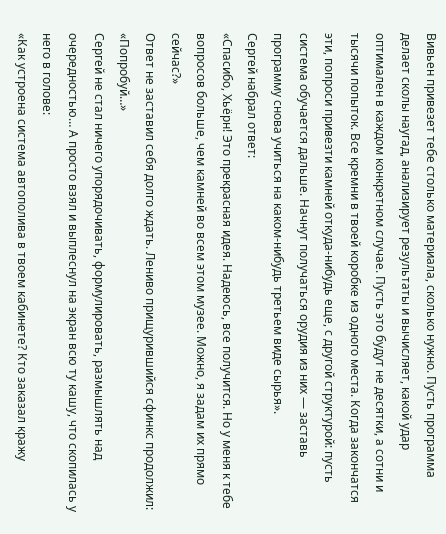Вивьен привезет тебе столько материала, сколько нужно. Пусть программа делает сколы наугад, анализирует результаты и вычисляет, какой удар оптимален в каждом конкретном случае. Пусть это будут не десятки, а сотни и тысячи попыток. Все кремни в твоей коробке из одного места. Когда закончатся эти, попроси привезти камней откуда-нибудь еще, с другой структурой: пусть система обучается дальше. Начнут получаться орудия из них — заставь программу снова учиться на каком-нибудь третьем виде сырья».
Сергей набрал ответ:
«Спасибо, Хьёрн! Это прекрасная идея. Надеюсь, все получится. Но у меня к тебе вопросов больше, чем камней во всем этом музее. Можно, я задам их прямо сейчас?»
Ответ не заставил себя долго ждать. Лениво прищурившийся сфинкс продолжил:
«Попробуй…»
Сергей не стал ничего упорядочивать, формулировать, размышлять над очередностью… А просто взял и выплеснул на экран всю ту кашу, что скопилась у него в голове:
«Как устроена система автополива в твоем кабинете? Кто заказал кражу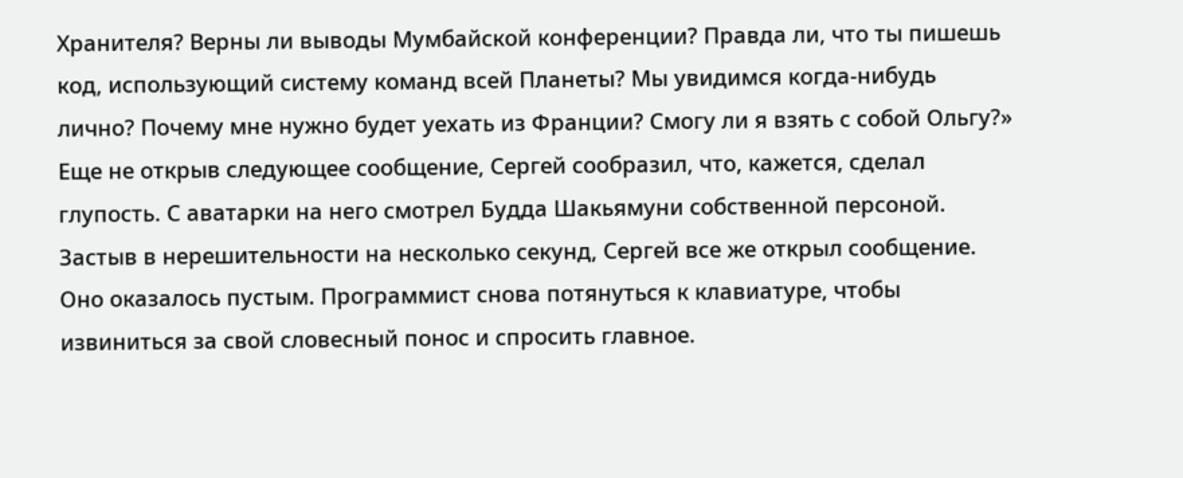Хранителя? Верны ли выводы Мумбайской конференции? Правда ли, что ты пишешь код, использующий систему команд всей Планеты? Мы увидимся когда-нибудь лично? Почему мне нужно будет уехать из Франции? Смогу ли я взять с собой Ольгу?»
Еще не открыв следующее сообщение, Сергей сообразил, что, кажется, сделал глупость. С аватарки на него смотрел Будда Шакьямуни собственной персоной. Застыв в нерешительности на несколько секунд, Сергей все же открыл сообщение. Оно оказалось пустым. Программист снова потянуться к клавиатуре, чтобы извиниться за свой словесный понос и спросить главное.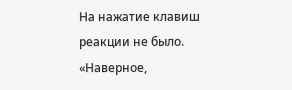На нажатие клавиш реакции не было. «Наверное,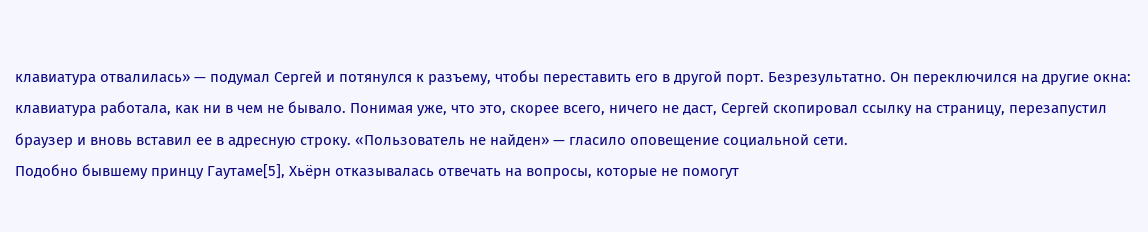клавиатура отвалилась» — подумал Сергей и потянулся к разъему, чтобы переставить его в другой порт. Безрезультатно. Он переключился на другие окна: клавиатура работала, как ни в чем не бывало. Понимая уже, что это, скорее всего, ничего не даст, Сергей скопировал ссылку на страницу, перезапустил браузер и вновь вставил ее в адресную строку. «Пользователь не найден» — гласило оповещение социальной сети.
Подобно бывшему принцу Гаутаме[5], Хьёрн отказывалась отвечать на вопросы, которые не помогут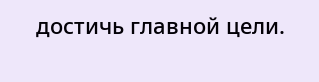достичь главной цели.